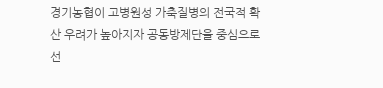경기농협이 고병원성 가축질병의 전국적 확산 우려가 높아지자 공동방제단을 중심으로 선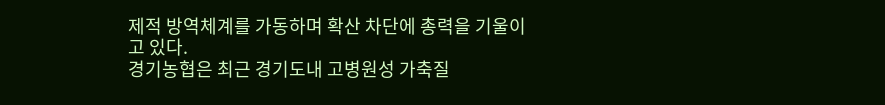제적 방역체계를 가동하며 확산 차단에 총력을 기울이고 있다.
경기농협은 최근 경기도내 고병원성 가축질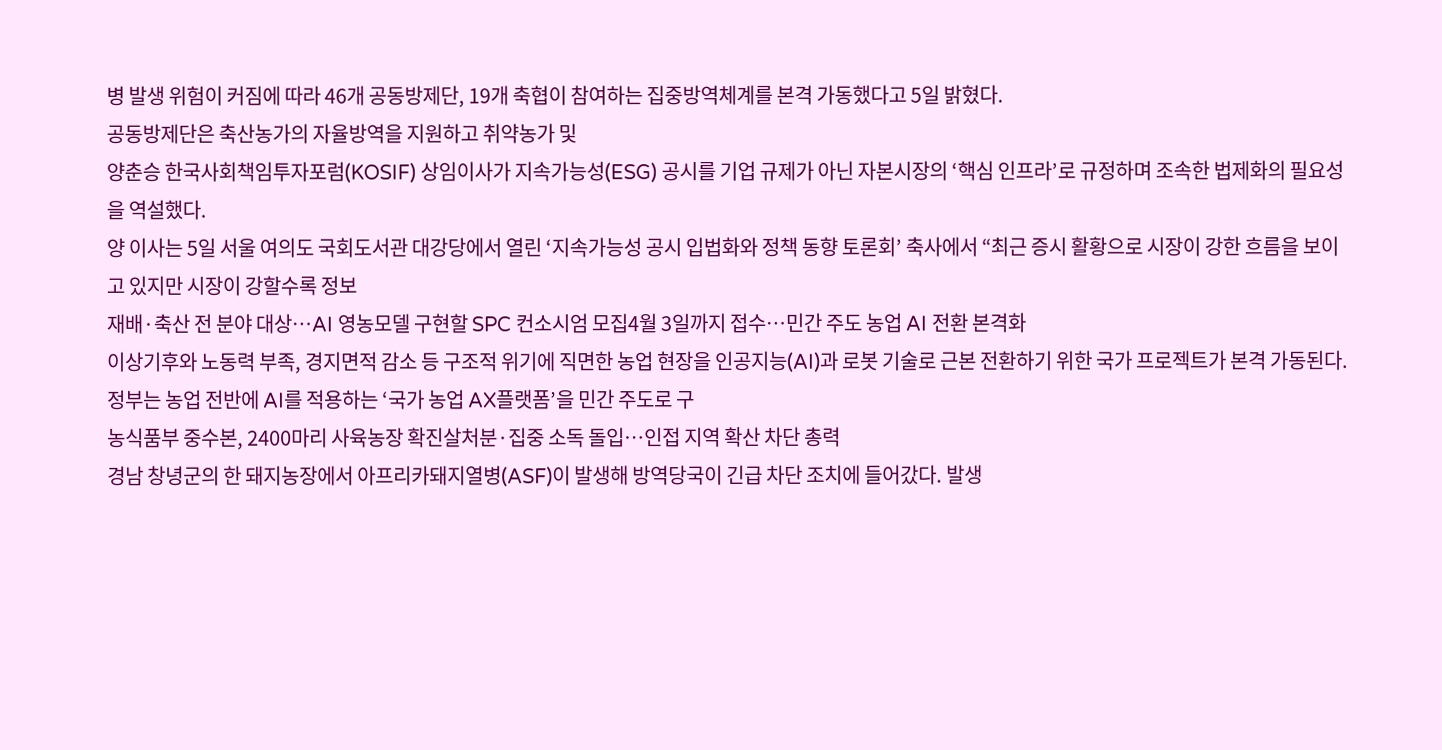병 발생 위험이 커짐에 따라 46개 공동방제단, 19개 축협이 참여하는 집중방역체계를 본격 가동했다고 5일 밝혔다.
공동방제단은 축산농가의 자율방역을 지원하고 취약농가 및
양춘승 한국사회책임투자포럼(KOSIF) 상임이사가 지속가능성(ESG) 공시를 기업 규제가 아닌 자본시장의 ‘핵심 인프라’로 규정하며 조속한 법제화의 필요성을 역설했다.
양 이사는 5일 서울 여의도 국회도서관 대강당에서 열린 ‘지속가능성 공시 입법화와 정책 동향 토론회’ 축사에서 “최근 증시 활황으로 시장이 강한 흐름을 보이고 있지만 시장이 강할수록 정보
재배·축산 전 분야 대상…AI 영농모델 구현할 SPC 컨소시엄 모집4월 3일까지 접수…민간 주도 농업 AI 전환 본격화
이상기후와 노동력 부족, 경지면적 감소 등 구조적 위기에 직면한 농업 현장을 인공지능(AI)과 로봇 기술로 근본 전환하기 위한 국가 프로젝트가 본격 가동된다. 정부는 농업 전반에 AI를 적용하는 ‘국가 농업 AX플랫폼’을 민간 주도로 구
농식품부 중수본, 2400마리 사육농장 확진살처분·집중 소독 돌입…인접 지역 확산 차단 총력
경남 창녕군의 한 돼지농장에서 아프리카돼지열병(ASF)이 발생해 방역당국이 긴급 차단 조치에 들어갔다. 발생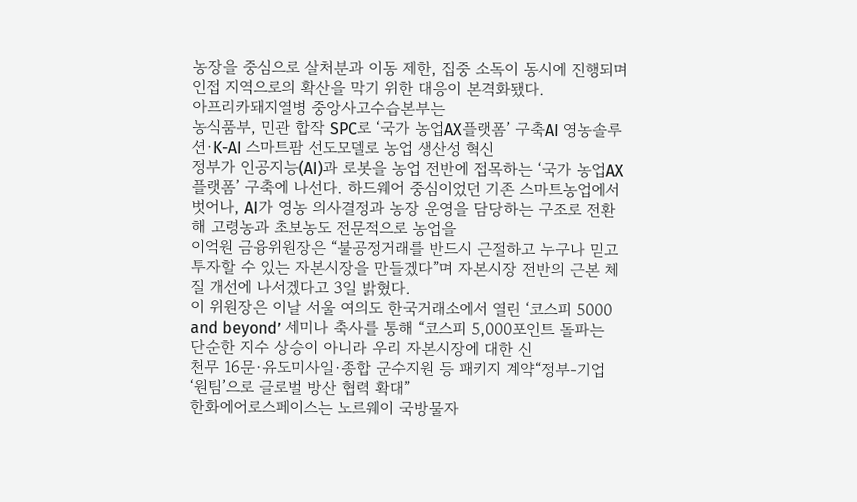농장을 중심으로 살처분과 이동 제한, 집중 소독이 동시에 진행되며 인접 지역으로의 확산을 막기 위한 대응이 본격화됐다.
아프리카돼지열병 중앙사고수습본부는
농식품부, 민관 합작 SPC로 ‘국가 농업AX플랫폼’ 구축AI 영농솔루션·K-AI 스마트팜 선도모델로 농업 생산성 혁신
정부가 인공지능(AI)과 로봇을 농업 전반에 접목하는 ‘국가 농업AX플랫폼’ 구축에 나선다. 하드웨어 중심이었던 기존 스마트농업에서 벗어나, AI가 영농 의사결정과 농장 운영을 담당하는 구조로 전환해 고령농과 초보농도 전문적으로 농업을
이억원 금융위원장은 “불공정거래를 반드시 근절하고 누구나 믿고 투자할 수 있는 자본시장을 만들겠다”며 자본시장 전반의 근본 체질 개선에 나서겠다고 3일 밝혔다.
이 위원장은 이날 서울 여의도 한국거래소에서 열린 ‘코스피 5000 and beyond’ 세미나 축사를 통해 “코스피 5,000포인트 돌파는 단순한 지수 상승이 아니라 우리 자본시장에 대한 신
천무 16문·유도미사일·종합 군수지원 등 패키지 계약“정부-기업 ‘원팀’으로 글로벌 방산 협력 확대”
한화에어로스페이스는 노르웨이 국방물자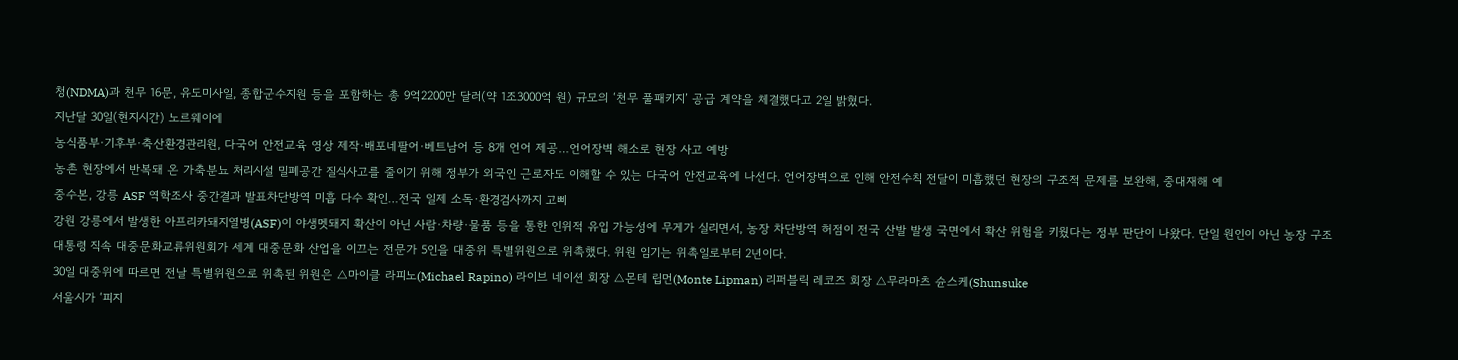청(NDMA)과 천무 16문, 유도미사일, 종합군수지원 등을 포함하는 총 9억2200만 달러(약 1조3000억 원) 규모의 ‘천무 풀패키지’ 공급 계약을 체결했다고 2일 밝혔다.
지난달 30일(현지시간) 노르웨이에
농식품부·기후부·축산환경관리원, 다국어 안전교육 영상 제작·배포네팔어·베트남어 등 8개 언어 제공…언어장벽 해소로 현장 사고 예방
농촌 현장에서 반복돼 온 가축분뇨 처리시설 밀폐공간 질식사고를 줄이기 위해 정부가 외국인 근로자도 이해할 수 있는 다국어 안전교육에 나선다. 언어장벽으로 인해 안전수칙 전달이 미흡했던 현장의 구조적 문제를 보완해, 중대재해 예
중수본, 강릉 ASF 역학조사 중간결과 발표차단방역 미흡 다수 확인…전국 일제 소독·환경검사까지 고삐
강원 강릉에서 발생한 아프리카돼지열병(ASF)이 야생멧돼지 확산이 아닌 사람·차량·물품 등을 통한 인위적 유입 가능성에 무게가 실리면서, 농장 차단방역 허점이 전국 산발 발생 국면에서 확산 위험을 키웠다는 정부 판단이 나왔다. 단일 원인이 아닌 농장 구조
대통령 직속 대중문화교류위원회가 세계 대중문화 산업을 이끄는 전문가 5인을 대중위 특별위원으로 위촉했다. 위원 임기는 위촉일로부터 2년이다.
30일 대중위에 따르면 전날 특별위원으로 위촉된 위원은 △마이클 라피노(Michael Rapino) 라이브 네이션 회장 △몬테 립먼(Monte Lipman) 리퍼블릭 레코즈 회장 △무라마츠 슌스케(Shunsuke
서울시가 ‘피지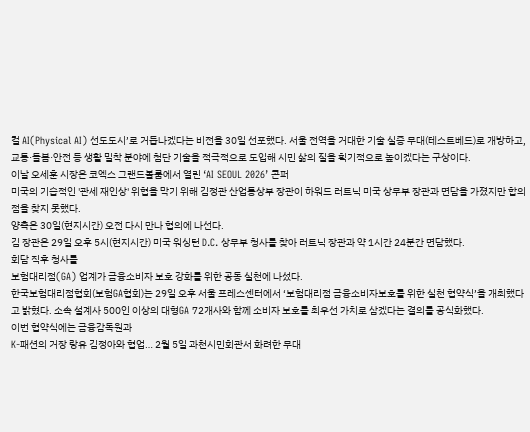컬 AI(Physical AI) 선도도시’로 거듭나겠다는 비전을 30일 선포했다. 서울 전역을 거대한 기술 실증 무대(테스트베드)로 개방하고, 교통·돌봄·안전 등 생활 밀착 분야에 첨단 기술을 적극적으로 도입해 시민 삶의 질을 획기적으로 높이겠다는 구상이다.
이날 오세훈 시장은 코엑스 그랜드볼룸에서 열린 ‘AI SEOUL 2026’ 콘퍼
미국의 기습적인 '관세 재인상' 위협을 막기 위해 김정관 산업통상부 장관이 하워드 러트닉 미국 상무부 장관과 면담을 가졌지만 합의점을 찾지 못했다.
양측은 30일(현지시간) 오전 다시 만나 협의에 나선다.
김 장관은 29일 오후 5시(현지시간) 미국 워싱턴 D.C. 상무부 청사를 찾아 러트닉 장관과 약 1시간 24분간 면담했다.
회담 직후 청사를
보험대리점(GA) 업계가 금융소비자 보호 강화를 위한 공동 실천에 나섰다.
한국보험대리점협회(보험GA협회)는 29일 오후 서울 프레스센터에서 ‘보험대리점 금융소비자보호를 위한 실천 협약식’을 개최했다고 밝혔다. 소속 설계사 500인 이상의 대형GA 72개사와 함께 소비자 보호를 최우선 가치로 삼겠다는 결의를 공식화했다.
이번 협약식에는 금융감독원과
K-패션의 거장 랑유 김정아와 협업… 2월 5일 과천시민회관서 화려한 무대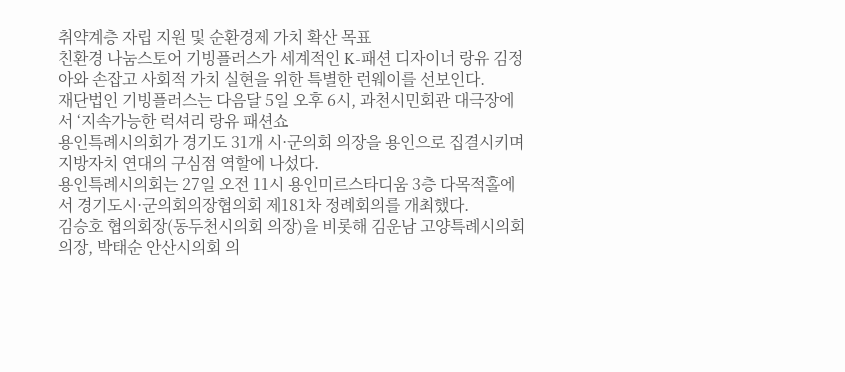취약계층 자립 지원 및 순환경제 가치 확산 목표
친환경 나눔스토어 기빙플러스가 세계적인 K-패션 디자이너 랑유 김정아와 손잡고 사회적 가치 실현을 위한 특별한 런웨이를 선보인다.
재단법인 기빙플러스는 다음달 5일 오후 6시, 과천시민회관 대극장에서 ‘지속가능한 럭셔리 랑유 패션쇼
용인특례시의회가 경기도 31개 시·군의회 의장을 용인으로 집결시키며 지방자치 연대의 구심점 역할에 나섰다.
용인특례시의회는 27일 오전 11시 용인미르스타디움 3층 다목적홀에서 경기도시·군의회의장협의회 제181차 정례회의를 개최했다.
김승호 협의회장(동두천시의회 의장)을 비롯해 김운남 고양특례시의회 의장, 박태순 안산시의회 의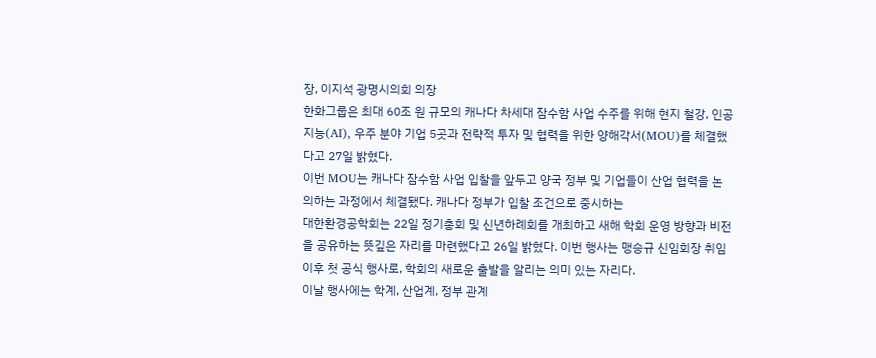장, 이지석 광명시의회 의장
한화그룹은 최대 60조 원 규모의 캐나다 차세대 잠수함 사업 수주를 위해 현지 철강, 인공지능(AI), 우주 분야 기업 5곳과 전략적 투자 및 협력을 위한 양해각서(MOU)를 체결했다고 27일 밝혔다.
이번 MOU는 캐나다 잠수함 사업 입찰을 앞두고 양국 정부 및 기업들이 산업 협력을 논의하는 과정에서 체결됐다. 캐나다 정부가 입찰 조건으로 중시하는
대한환경공학회는 22일 정기총회 및 신년하례회를 개최하고 새해 학회 운영 방향과 비전을 공유하는 뜻깊은 자리를 마련했다고 26일 밝혔다. 이번 행사는 맹승규 신임회장 취임 이후 첫 공식 행사로, 학회의 새로운 출발을 알리는 의미 있는 자리다.
이날 행사에는 학계, 산업계, 정부 관계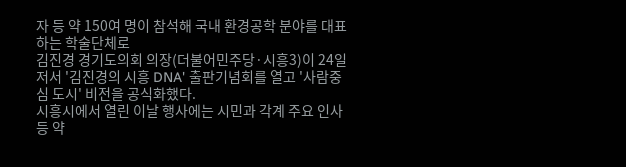자 등 약 150여 명이 참석해 국내 환경공학 분야를 대표하는 학술단체로
김진경 경기도의회 의장(더불어민주당·시흥3)이 24일 저서 '김진경의 시흥 DNA' 출판기념회를 열고 '사람중심 도시' 비전을 공식화했다.
시흥시에서 열린 이날 행사에는 시민과 각계 주요 인사 등 약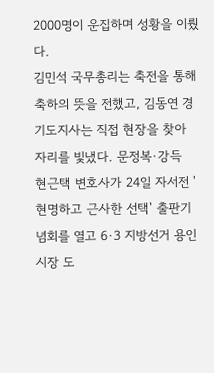2000명이 운집하며 성황을 이뤘다.
김민석 국무총리는 축전을 통해 축하의 뜻을 전했고, 김동연 경기도지사는 직접 현장을 찾아 자리를 빛냈다. 문정복·강득
현근택 변호사가 24일 자서전 '현명하고 근사한 선택' 출판기념회를 열고 6·3 지방선거 용인시장 도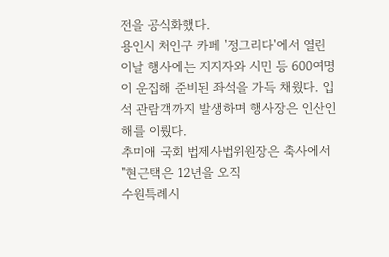전을 공식화했다.
용인시 처인구 카페 '정그리다'에서 열린 이날 행사에는 지지자와 시민 등 600여명이 운집해 준비된 좌석을 가득 채웠다. 입석 관람객까지 발생하며 행사장은 인산인해를 이뤘다.
추미애 국회 법제사법위원장은 축사에서 "현근택은 12년을 오직
수원특례시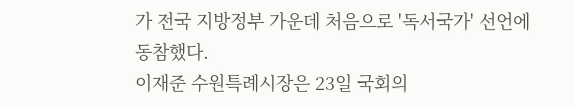가 전국 지방정부 가운데 처음으로 '독서국가' 선언에 동참했다.
이재준 수원특례시장은 23일 국회의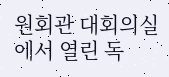원회관 대회의실에서 열린 독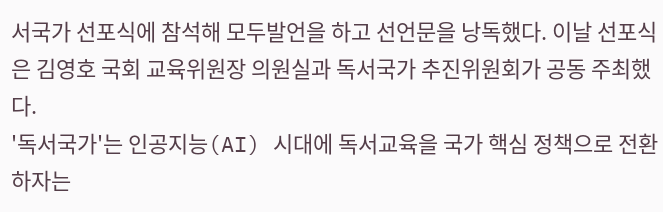서국가 선포식에 참석해 모두발언을 하고 선언문을 낭독했다. 이날 선포식은 김영호 국회 교육위원장 의원실과 독서국가 추진위원회가 공동 주최했다.
'독서국가'는 인공지능(AI) 시대에 독서교육을 국가 핵심 정책으로 전환하자는